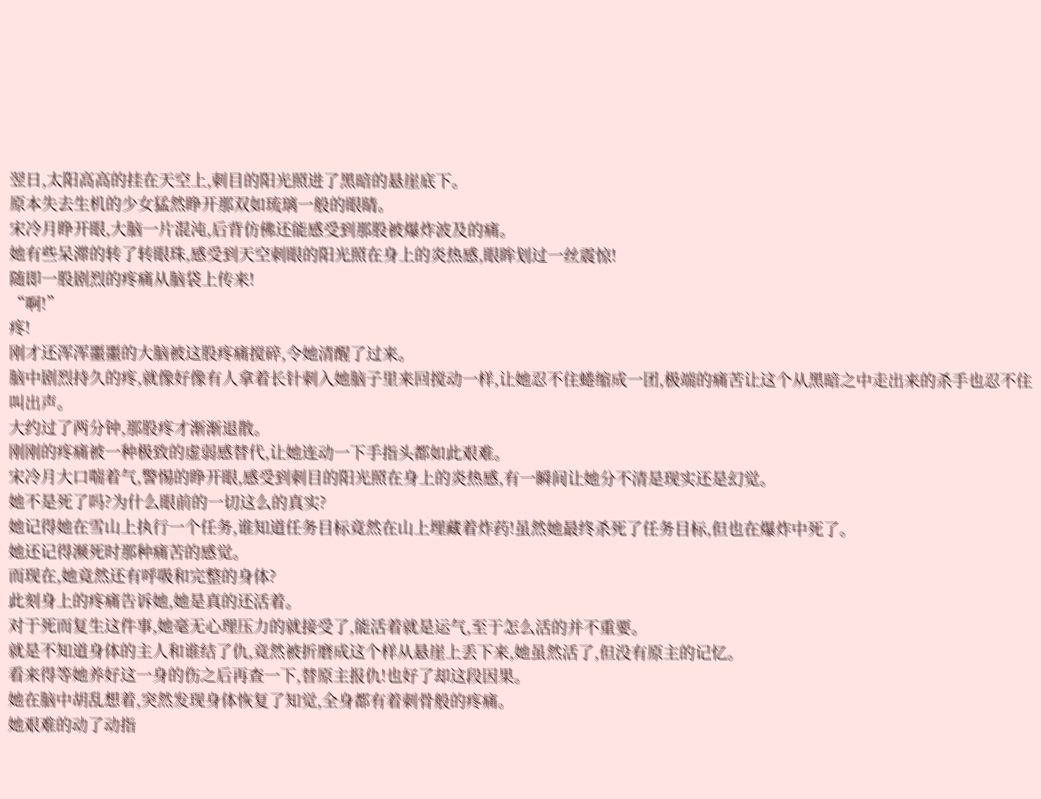翌日,太阳高高的挂在天空上,刺目的阳光照进了黑暗的悬崖底下。
原本失去生机的少女猛然睁开那双如琉璃一般的眼睛。
宋冷月睁开眼,大脑一片混沌,后背仿佛还能感受到那股被爆炸波及的痛。
她有些呆滞的转了转眼珠,感受到天空刺眼的阳光照在身上的炎热感,眼眸划过一丝震惊!
随即一股剧烈的疼痛从脑袋上传来!
“啊!”
疼!
刚才还浑浑噩噩的大脑被这股疼痛搅碎,令她清醒了过来。
脑中剧烈持久的疼,就像好像有人拿着长针刺入她脑子里来回搅动一样,让她忍不住蜷缩成一团,极端的痛苦让这个从黑暗之中走出来的杀手也忍不住叫出声。
大约过了两分钟,那股疼才渐渐退散。
刚刚的疼痛被一种极致的虚弱感替代,让她连动一下手指头都如此艰难。
宋冷月大口喘着气,警惕的睁开眼,感受到刺目的阳光照在身上的炎热感,有一瞬间让她分不清是现实还是幻觉。
她不是死了吗?为什么眼前的一切这么的真实?
她记得她在雪山上执行一个任务,谁知道任务目标竟然在山上埋藏着炸药!虽然她最终杀死了任务目标,但也在爆炸中死了。
她还记得濒死时那种痛苦的感觉。
而现在,她竟然还有呼吸和完整的身体?
此刻身上的疼痛告诉她,她是真的还活着。
对于死而复生这件事,她毫无心理压力的就接受了,能活着就是运气,至于怎么活的并不重要。
就是不知道身体的主人和谁结了仇,竟然被折磨成这个样从悬崖上丢下来,她虽然活了,但没有原主的记忆。
看来得等她养好这一身的伤之后再查一下,替原主报仇!也好了却这段因果。
她在脑中胡乱想着,突然发现身体恢复了知觉,全身都有着刺骨般的疼痛。
她艰难的动了动指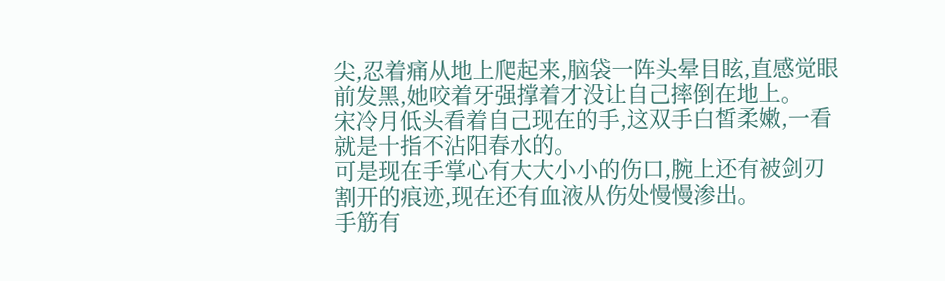尖,忍着痛从地上爬起来,脑袋一阵头晕目眩,直感觉眼前发黑,她咬着牙强撑着才没让自己摔倒在地上。
宋冷月低头看着自己现在的手,这双手白皙柔嫩,一看就是十指不沾阳春水的。
可是现在手掌心有大大小小的伤口,腕上还有被剑刃割开的痕迹,现在还有血液从伤处慢慢渗出。
手筋有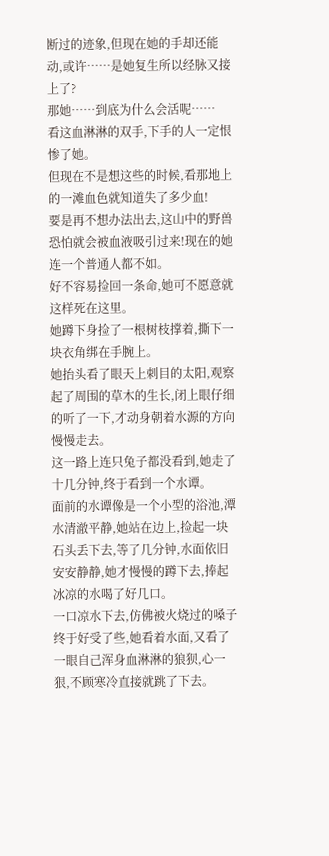断过的迹象,但现在她的手却还能动,或许……是她复生所以经脉又接上了?
那她……到底为什么会活呢……
看这血淋淋的双手,下手的人一定恨惨了她。
但现在不是想这些的时候,看那地上的一滩血色就知道失了多少血!
要是再不想办法出去,这山中的野兽恐怕就会被血液吸引过来!现在的她连一个普通人都不如。
好不容易捡回一条命,她可不愿意就这样死在这里。
她蹲下身捡了一根树枝撑着,撕下一块衣角绑在手腕上。
她抬头看了眼天上刺目的太阳,观察起了周围的草木的生长,闭上眼仔细的听了一下,才动身朝着水源的方向慢慢走去。
这一路上连只兔子都没看到,她走了十几分钟,终于看到一个水谭。
面前的水谭像是一个小型的浴池,潭水清澈平静,她站在边上,捡起一块石头丢下去,等了几分钟,水面依旧安安静静,她才慢慢的蹲下去,捧起冰凉的水喝了好几口。
一口凉水下去,仿佛被火烧过的嗓子终于好受了些,她看着水面,又看了一眼自己浑身血淋淋的狼狈,心一狠,不顾寒冷直接就跳了下去。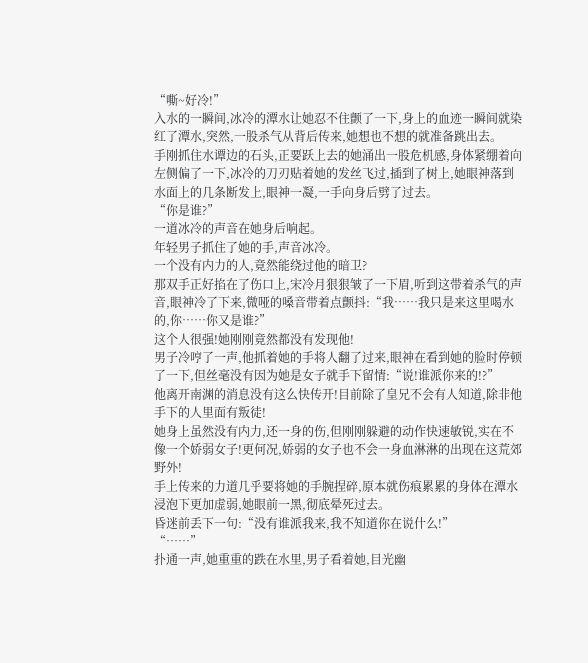“嘶~好冷!”
入水的一瞬间,冰冷的潭水让她忍不住颤了一下,身上的血迹一瞬间就染红了潭水,突然,一股杀气从背后传来,她想也不想的就准备跳出去。
手刚抓住水谭边的石头,正要跃上去的她涌出一股危机感,身体紧绷着向左侧偏了一下,冰冷的刀刃贴着她的发丝飞过,插到了树上,她眼神落到水面上的几条断发上,眼神一凝,一手向身后劈了过去。
“你是谁?”
一道冰冷的声音在她身后响起。
年轻男子抓住了她的手,声音冰冷。
一个没有内力的人,竟然能绕过他的暗卫?
那双手正好掐在了伤口上,宋冷月狠狠皱了一下眉,听到这带着杀气的声音,眼神冷了下来,微哑的嗓音带着点颤抖:“我……我只是来这里喝水的,你……你又是谁?”
这个人很强!她刚刚竟然都没有发现他!
男子冷哼了一声,他抓着她的手将人翻了过来,眼神在看到她的脸时停顿了一下,但丝毫没有因为她是女子就手下留情:“说!谁派你来的!?”
他离开南渊的消息没有这么快传开!目前除了皇兄不会有人知道,除非他手下的人里面有叛徒!
她身上虽然没有内力,还一身的伤,但刚刚躲避的动作快速敏锐,实在不像一个娇弱女子!更何况,娇弱的女子也不会一身血淋淋的出现在这荒郊野外!
手上传来的力道几乎要将她的手腕捏碎,原本就伤痕累累的身体在潭水浸泡下更加虚弱,她眼前一黑,彻底晕死过去。
昏迷前丢下一句:“没有谁派我来,我不知道你在说什么!”
“……”
扑通一声,她重重的跌在水里,男子看着她,目光幽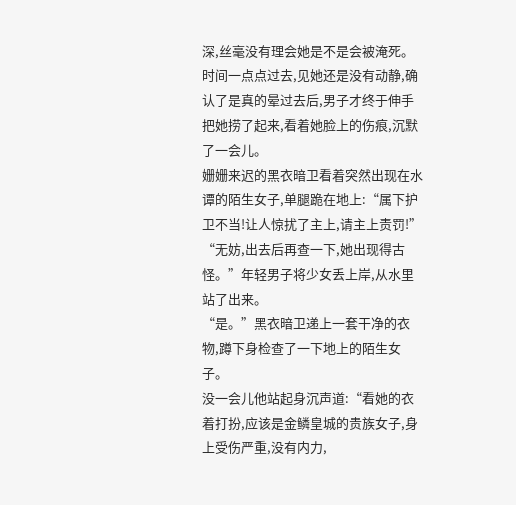深,丝毫没有理会她是不是会被淹死。
时间一点点过去,见她还是没有动静,确认了是真的晕过去后,男子才终于伸手把她捞了起来,看着她脸上的伤痕,沉默了一会儿。
姗姗来迟的黑衣暗卫看着突然出现在水谭的陌生女子,单腿跪在地上:“属下护卫不当!让人惊扰了主上,请主上责罚!”
“无妨,出去后再查一下,她出现得古怪。”年轻男子将少女丢上岸,从水里站了出来。
“是。”黑衣暗卫递上一套干净的衣物,蹲下身检查了一下地上的陌生女子。
没一会儿他站起身沉声道:“看她的衣着打扮,应该是金鳞皇城的贵族女子,身上受伤严重,没有内力,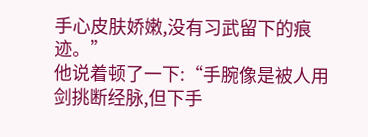手心皮肤娇嫩,没有习武留下的痕迹。”
他说着顿了一下:“手腕像是被人用剑挑断经脉,但下手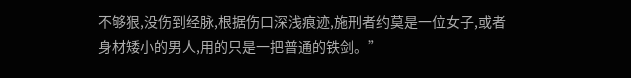不够狠,没伤到经脉,根据伤口深浅痕迹,施刑者约莫是一位女子,或者身材矮小的男人,用的只是一把普通的铁剑。”